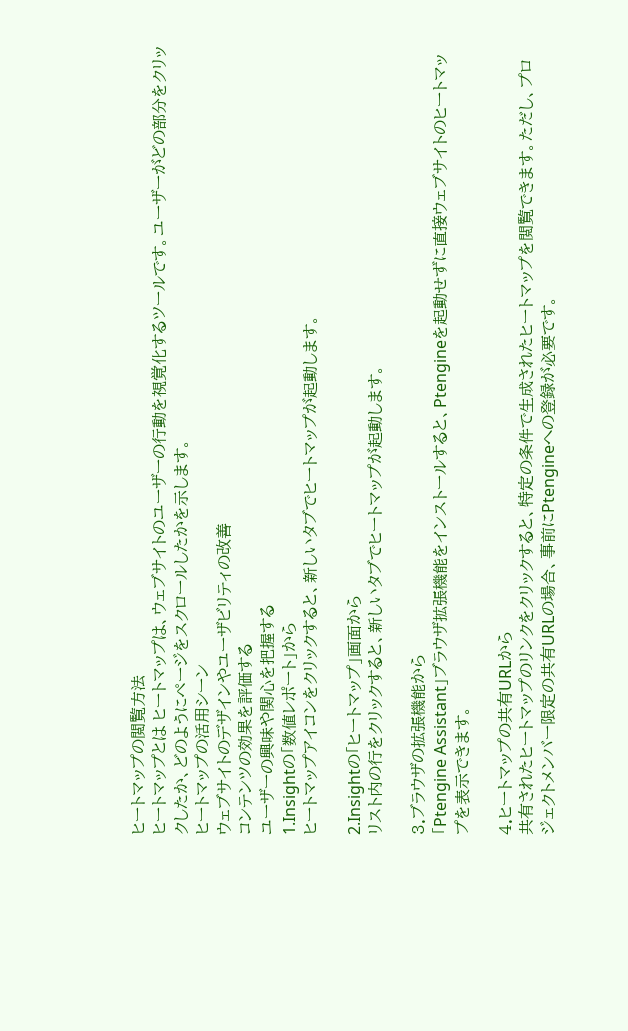ヒートマップの閲覧方法
ヒートマップとは ヒートマップは、ウェブサイトのユーザーの行動を視覚化するツールです。ユーザーがどの部分をクリックしたか、どのようにページをスクロールしたかを示します。
ヒートマップの活用シーン
ウェブサイトのデザインやユーザビリティの改善
コンテンツの効果を評価する
ユーザーの興味や関心を把握する
1.Insightの「数値レポート」から
ヒートマップアイコンをクリックすると、新しいタブでヒートマップが起動します。

2.Insightの「ヒートマップ」画面から
リスト内の行をクリックすると、新しいタブでヒートマップが起動します。

3.ブラウザの拡張機能から
「Ptengine Assistant」ブラウザ拡張機能をインストールすると、Ptengineを起動せずに直接ウェブサイトのヒートマップを表示できます。

4.ヒートマップの共有URLから
共有されたヒートマップのリンクをクリックすると、特定の条件で生成されたヒートマップを閲覧できます。ただし、プロジェクトメンバー限定の共有URLの場合、事前にPtengineへの登録が必要です。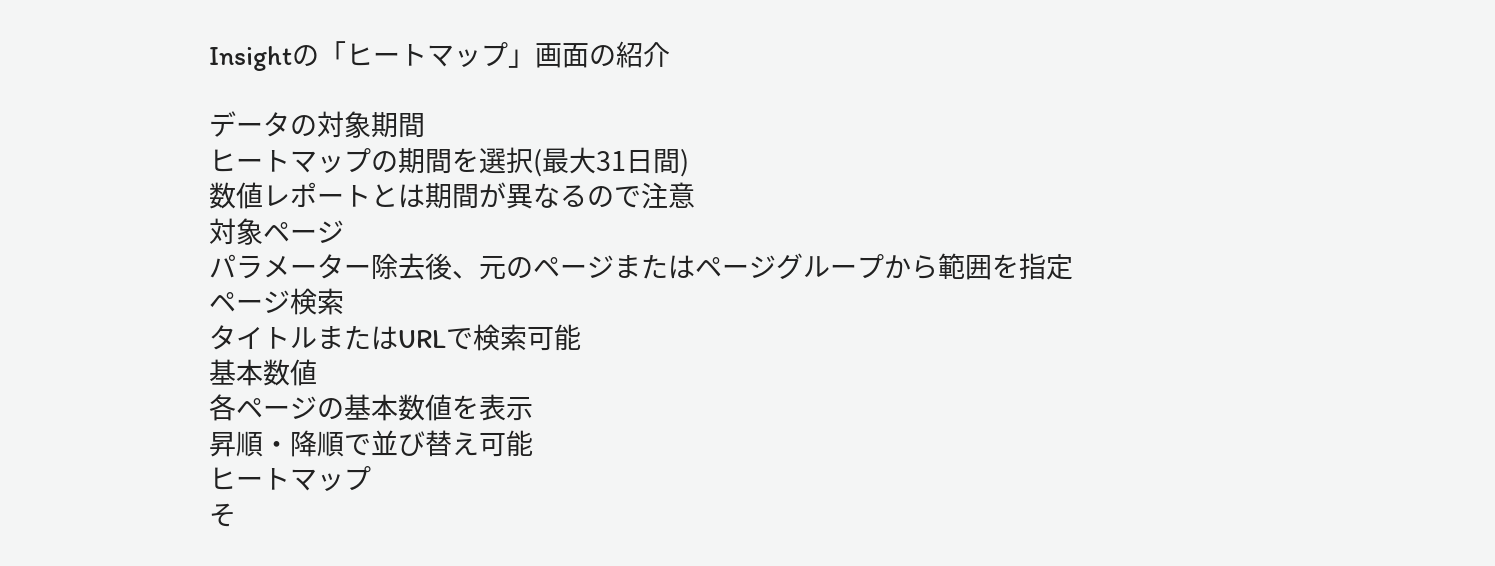Insightの「ヒートマップ」画面の紹介

データの対象期間
ヒートマップの期間を選択(最大31日間)
数値レポートとは期間が異なるので注意
対象ページ
パラメーター除去後、元のページまたはページグループから範囲を指定
ページ検索
タイトルまたはURLで検索可能
基本数値
各ページの基本数値を表示
昇順・降順で並び替え可能
ヒートマップ
そ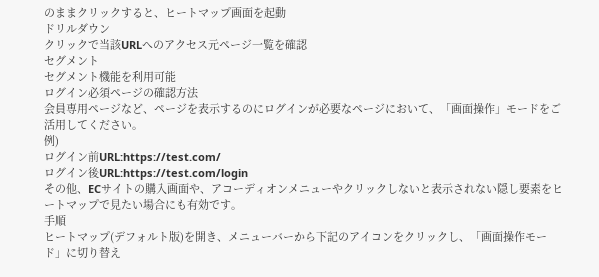のままクリックすると、ヒートマップ画面を起動
ドリルダウン
クリックで当該URLへのアクセス元ページ一覧を確認
セグメント
セグメント機能を利用可能
ログイン必須ページの確認方法
会員専用ページなど、ページを表示するのにログインが必要なページにおいて、「画面操作」モードをご活用してください。
例)
ログイン前URL:https://test.com/
ログイン後URL:https://test.com/login
その他、ECサイトの購入画面や、アコーディオンメニューやクリックしないと表示されない隠し要素をヒートマップで見たい場合にも有効です。
手順
ヒートマップ(デフォルト版)を開き、メニューバーから下記のアイコンをクリックし、「画面操作モード」に切り替え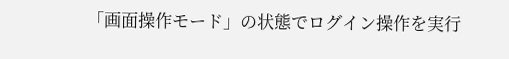「画面操作モード」の状態でログイン操作を実行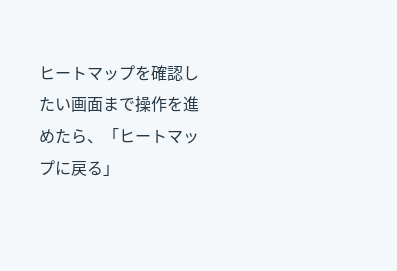ヒートマップを確認したい画面まで操作を進めたら、「ヒートマップに戻る」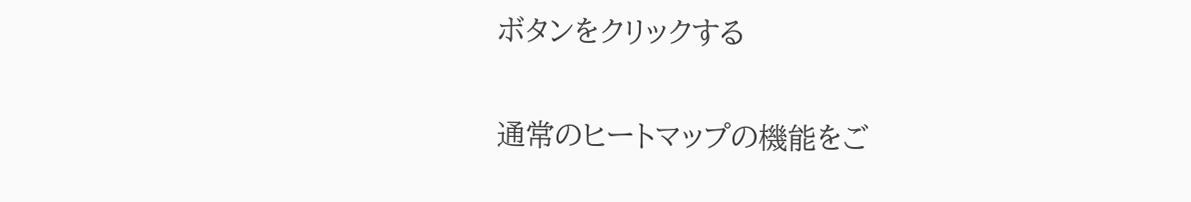ボタンをクリックする

通常のヒートマップの機能をご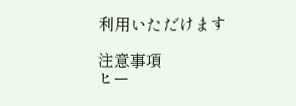利用いただけます

注意事項
ヒー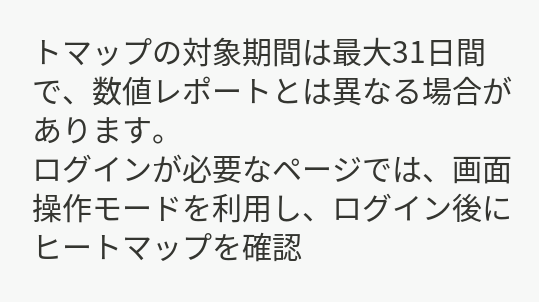トマップの対象期間は最大31日間で、数値レポートとは異なる場合があります。
ログインが必要なページでは、画面操作モードを利用し、ログイン後にヒートマップを確認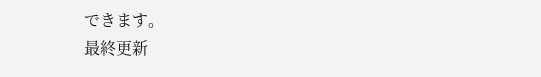できます。
最終更新